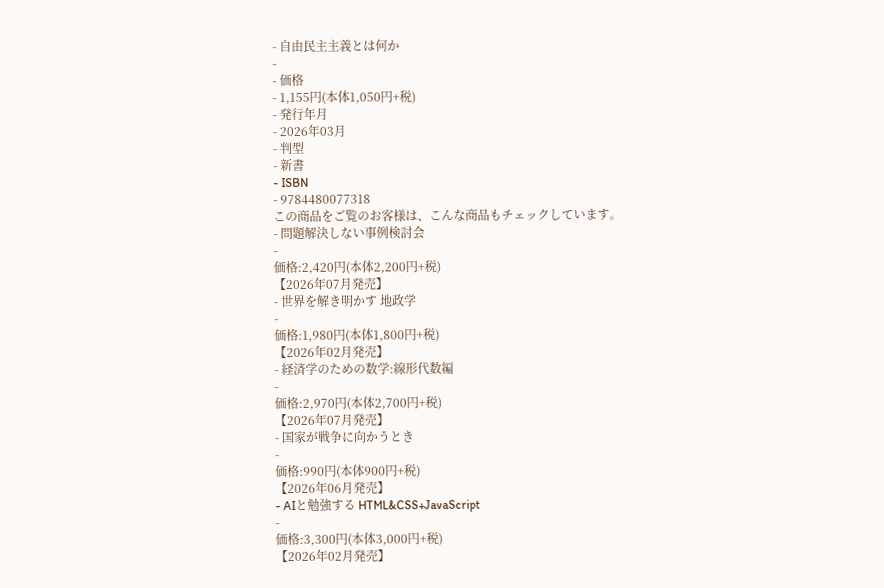- 自由民主主義とは何か
-
- 価格
- 1,155円(本体1,050円+税)
- 発行年月
- 2026年03月
- 判型
- 新書
- ISBN
- 9784480077318
この商品をご覧のお客様は、こんな商品もチェックしています。
- 問題解決しない事例検討会
-
価格:2,420円(本体2,200円+税)
【2026年07月発売】
- 世界を解き明かす 地政学
-
価格:1,980円(本体1,800円+税)
【2026年02月発売】
- 経済学のための数学:線形代数編
-
価格:2,970円(本体2,700円+税)
【2026年07月発売】
- 国家が戦争に向かうとき
-
価格:990円(本体900円+税)
【2026年06月発売】
- AIと勉強する HTML&CSS+JavaScript
-
価格:3,300円(本体3,000円+税)
【2026年02月発売】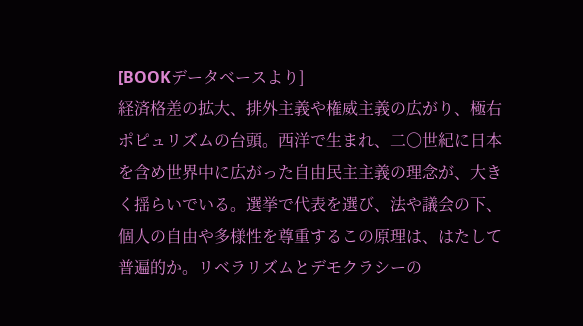[BOOKデータベースより]
経済格差の拡大、排外主義や権威主義の広がり、極右ポピュリズムの台頭。西洋で生まれ、二〇世紀に日本を含め世界中に広がった自由民主主義の理念が、大きく揺らいでいる。選挙で代表を選び、法や議会の下、個人の自由や多様性を尊重するこの原理は、はたして普遍的か。リベラリズムとデモクラシーの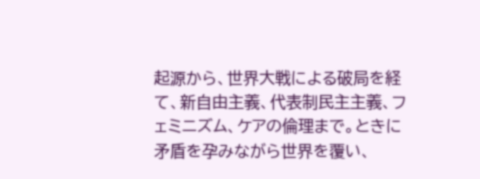起源から、世界大戦による破局を経て、新自由主義、代表制民主主義、フェミニズム、ケアの倫理まで。ときに矛盾を孕みながら世界を覆い、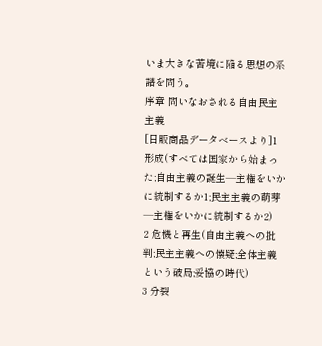いま大きな苦境に陥る思想の系譜を問う。
序章 問いなおされる自由民主主義
[日販商品データベースより]1 形成(すべては国家から始まった;自由主義の誕生―主権をいかに統制するか1;民主主義の萌芽―主権をいかに統制するか2)
2 危機と再生(自由主義への批判;民主主義への懐疑;全体主義という破局;妥協の時代)
3 分裂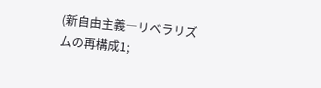(新自由主義―リベラリズムの再構成1;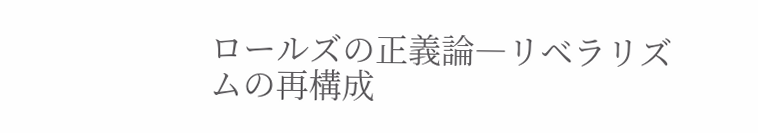ロールズの正義論―リベラリズムの再構成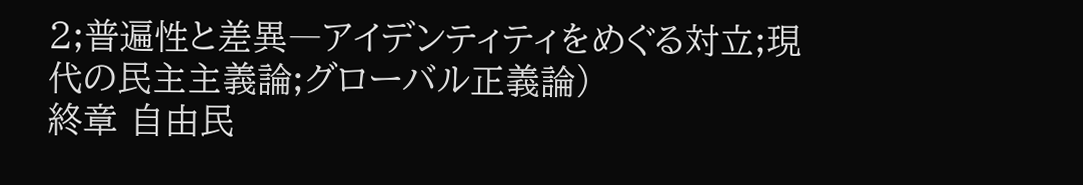2;普遍性と差異―アイデンティティをめぐる対立;現代の民主主義論;グローバル正義論)
終章 自由民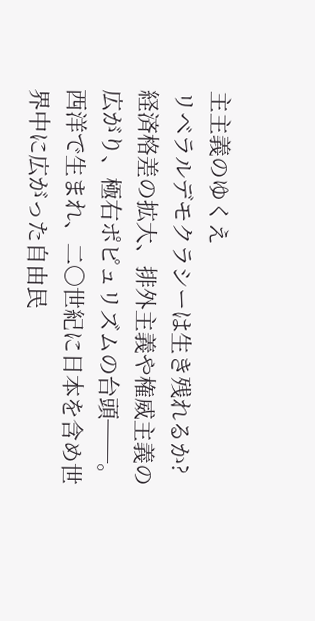主主義のゆくえ
リベラルデモクラシーは生き残れるか?
経済格差の拡大、排外主義や権威主義の広がり、極右ポピュリズムの台頭──。西洋で生まれ、二〇世紀に日本を含め世界中に広がった自由民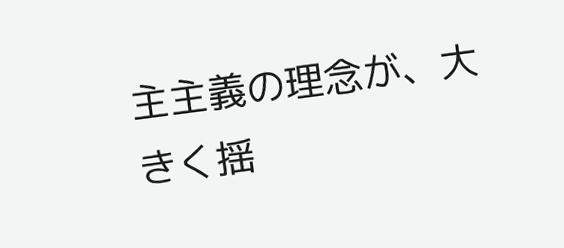主主義の理念が、大きく揺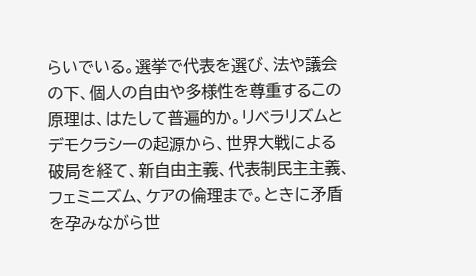らいでいる。選挙で代表を選び、法や議会の下、個人の自由や多様性を尊重するこの原理は、はたして普遍的か。リベラリズムとデモクラシーの起源から、世界大戦による破局を経て、新自由主義、代表制民主主義、フェミニズム、ケアの倫理まで。ときに矛盾を孕みながら世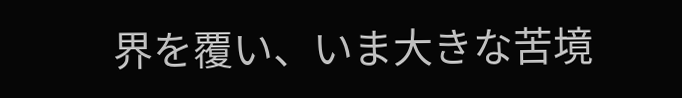界を覆い、いま大きな苦境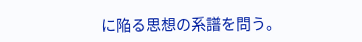に陥る思想の系譜を問う。